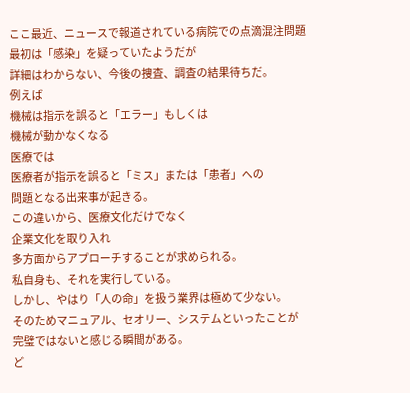ここ最近、ニュースで報道されている病院での点滴混注問題
最初は「感染」を疑っていたようだが
詳細はわからない、今後の捜査、調査の結果待ちだ。
例えば
機械は指示を誤ると「エラー」もしくは
機械が動かなくなる
医療では
医療者が指示を誤ると「ミス」または「患者」への
問題となる出来事が起きる。
この違いから、医療文化だけでなく
企業文化を取り入れ
多方面からアプローチすることが求められる。
私自身も、それを実行している。
しかし、やはり「人の命」を扱う業界は極めて少ない。
そのためマニュアル、セオリー、システムといったことが
完璧ではないと感じる瞬間がある。
ど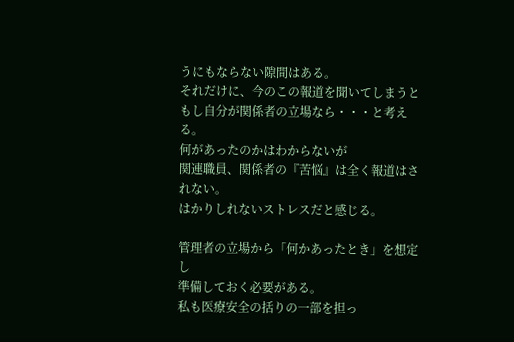うにもならない隙間はある。
それだけに、今のこの報道を聞いてしまうと
もし自分が関係者の立場なら・・・と考える。
何があったのかはわからないが
関連職員、関係者の『苦悩』は全く報道はされない。
はかりしれないストレスだと感じる。

管理者の立場から「何かあったとき」を想定し
準備しておく必要がある。
私も医療安全の括りの一部を担っ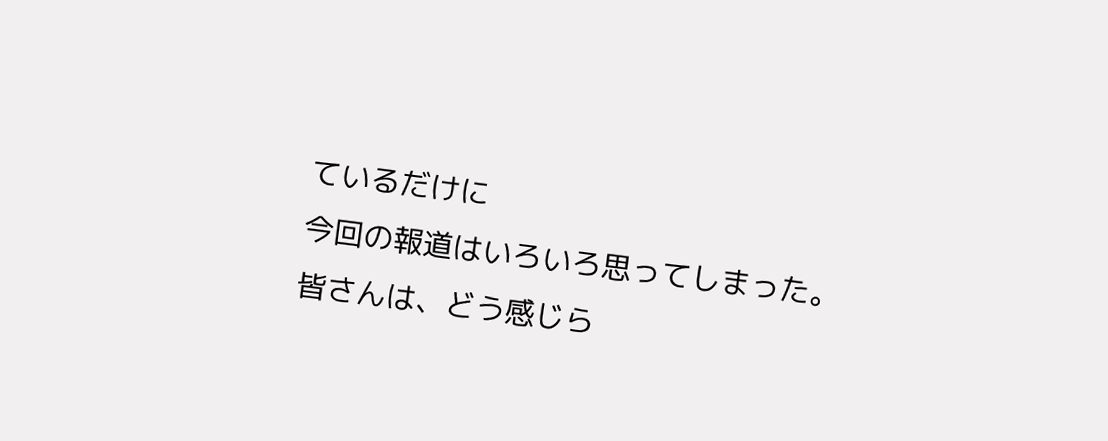ているだけに
今回の報道はいろいろ思ってしまった。
皆さんは、どう感じら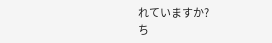れていますか?
ち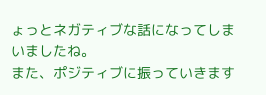ょっとネガティブな話になってしまいましたね。
また、ポジティブに振っていきます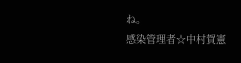ね。
感染管理者☆中村賀憲